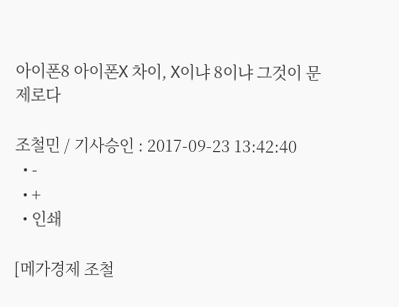아이폰8 아이폰X 차이, X이냐 8이냐 그것이 문제로다

조철민 / 기사승인 : 2017-09-23 13:42:40
  • -
  • +
  • 인쇄

[메가경제 조철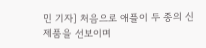민 기자] 처음으로 애플이 두 종의 신제품을 선보이며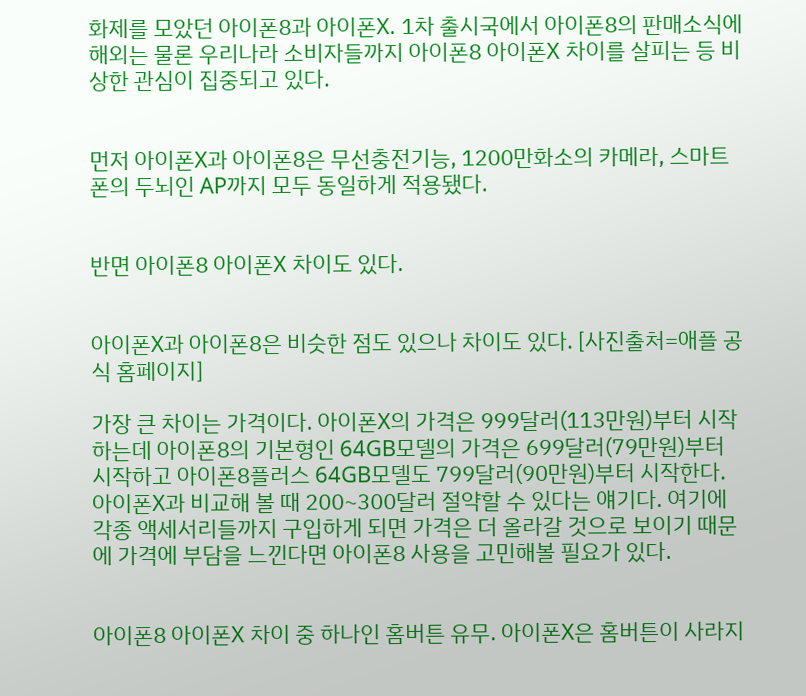화제를 모았던 아이폰8과 아이폰X. 1차 출시국에서 아이폰8의 판매소식에 해외는 물론 우리나라 소비자들까지 아이폰8 아이폰X 차이를 살피는 등 비상한 관심이 집중되고 있다.


먼저 아이폰X과 아이폰8은 무선충전기능, 1200만화소의 카메라, 스마트폰의 두뇌인 AP까지 모두 동일하게 적용됐다.


반면 아이폰8 아이폰X 차이도 있다.


아이폰X과 아이폰8은 비슷한 점도 있으나 차이도 있다. [사진출처=애플 공식 홈페이지]

가장 큰 차이는 가격이다. 아이폰X의 가격은 999달러(113만원)부터 시작하는데 아이폰8의 기본형인 64GB모델의 가격은 699달러(79만원)부터 시작하고 아이폰8플러스 64GB모델도 799달러(90만원)부터 시작한다. 아이폰X과 비교해 볼 때 200~300달러 절약할 수 있다는 얘기다. 여기에 각종 액세서리들까지 구입하게 되면 가격은 더 올라갈 것으로 보이기 때문에 가격에 부담을 느낀다면 아이폰8 사용을 고민해볼 필요가 있다.


아이폰8 아이폰X 차이 중 하나인 홈버튼 유무. 아이폰X은 홈버튼이 사라지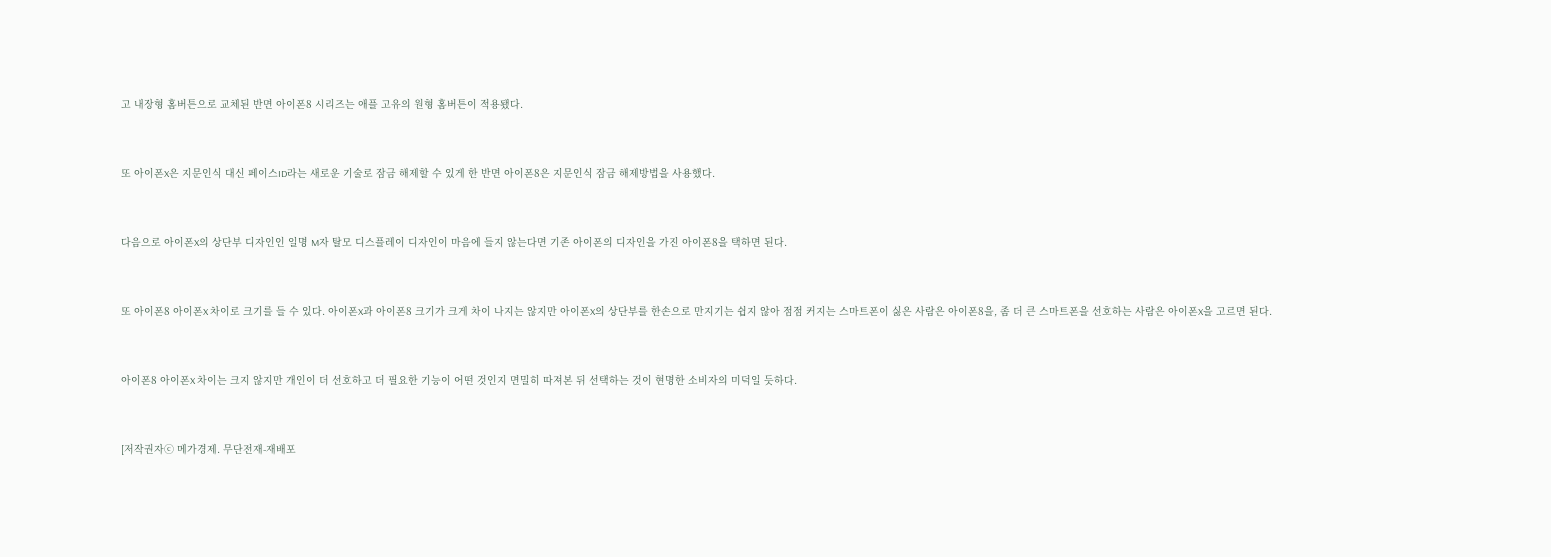고 내장형 홈버튼으로 교체된 반면 아이폰8 시리즈는 애플 고유의 원형 홈버튼이 적용됐다.


또 아이폰X은 지문인식 대신 페이스ID라는 새로운 기술로 잠금 해제할 수 있게 한 반면 아이폰8은 지문인식 잠금 해제방법을 사용했다.


다음으로 아이폰X의 상단부 디자인인 일명 M자 탈모 디스플레이 디자인이 마음에 들지 않는다면 기존 아이폰의 디자인을 가진 아이폰8을 택하면 된다.


또 아이폰8 아이폰X 차이로 크기를 들 수 있다. 아이폰X과 아이폰8 크기가 크게 차이 나지는 않지만 아이폰X의 상단부를 한손으로 만지기는 쉽지 않아 점점 커지는 스마트폰이 싫은 사람은 아이폰8을, 좀 더 큰 스마트폰을 선호하는 사람은 아이폰X을 고르면 된다.


아이폰8 아이폰X 차이는 크지 않지만 개인이 더 선호하고 더 필요한 기능이 어떤 것인지 면밀히 따져본 뒤 선택하는 것이 현명한 소비자의 미덕일 듯하다.


[저작권자ⓒ 메가경제. 무단전재-재배포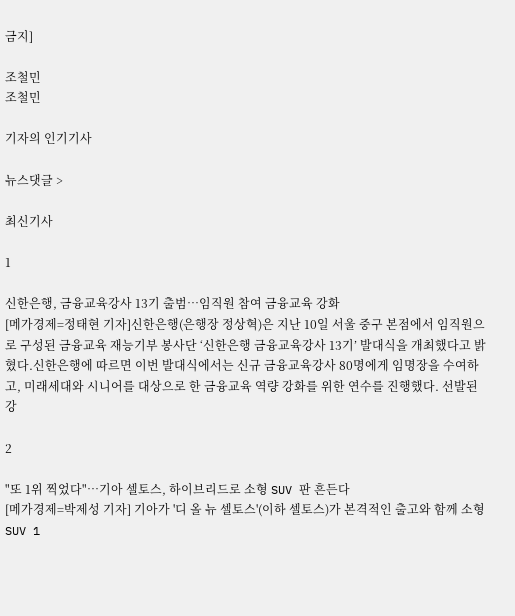금지]

조철민
조철민

기자의 인기기사

뉴스댓글 >

최신기사

1

신한은행, 금융교육강사 13기 출범…임직원 참여 금융교육 강화
[메가경제=정태현 기자]신한은행(은행장 정상혁)은 지난 10일 서울 중구 본점에서 임직원으로 구성된 금융교육 재능기부 봉사단 ‘신한은행 금융교육강사 13기’ 발대식을 개최했다고 밝혔다.신한은행에 따르면 이번 발대식에서는 신규 금융교육강사 80명에게 임명장을 수여하고, 미래세대와 시니어를 대상으로 한 금융교육 역량 강화를 위한 연수를 진행했다. 선발된 강

2

"또 1위 찍었다"…기아 셀토스, 하이브리드로 소형 SUV 판 흔든다
[메가경제=박제성 기자] 기아가 '디 올 뉴 셀토스'(이하 셀토스)가 본격적인 출고와 함께 소형 SUV 1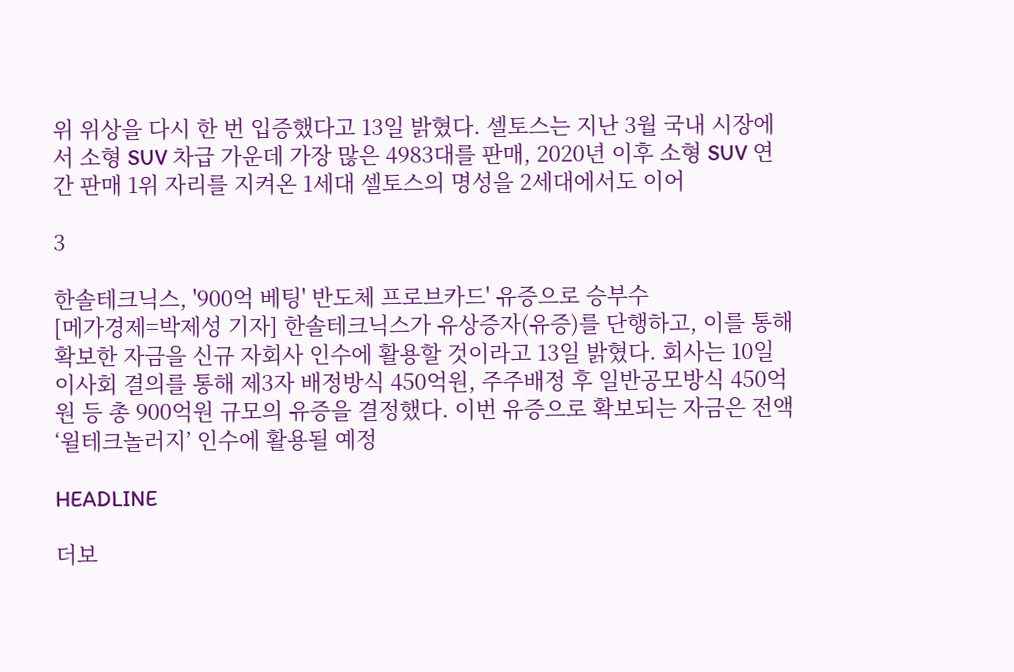위 위상을 다시 한 번 입증했다고 13일 밝혔다. 셀토스는 지난 3월 국내 시장에서 소형 SUV 차급 가운데 가장 많은 4983대를 판매, 2020년 이후 소형 SUV 연간 판매 1위 자리를 지켜온 1세대 셀토스의 명성을 2세대에서도 이어

3

한솔테크닉스, '900억 베팅' 반도체 프로브카드' 유증으로 승부수
[메가경제=박제성 기자] 한솔테크닉스가 유상증자(유증)를 단행하고, 이를 통해 확보한 자금을 신규 자회사 인수에 활용할 것이라고 13일 밝혔다. 회사는 10일 이사회 결의를 통해 제3자 배정방식 450억원, 주주배정 후 일반공모방식 450억원 등 총 900억원 규모의 유증을 결정했다. 이번 유증으로 확보되는 자금은 전액 ‘윌테크놀러지’ 인수에 활용될 예정

HEADLINE

더보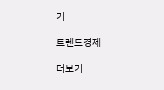기

트렌드경제

더보기